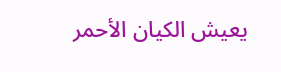يعيش الكيان الأحمر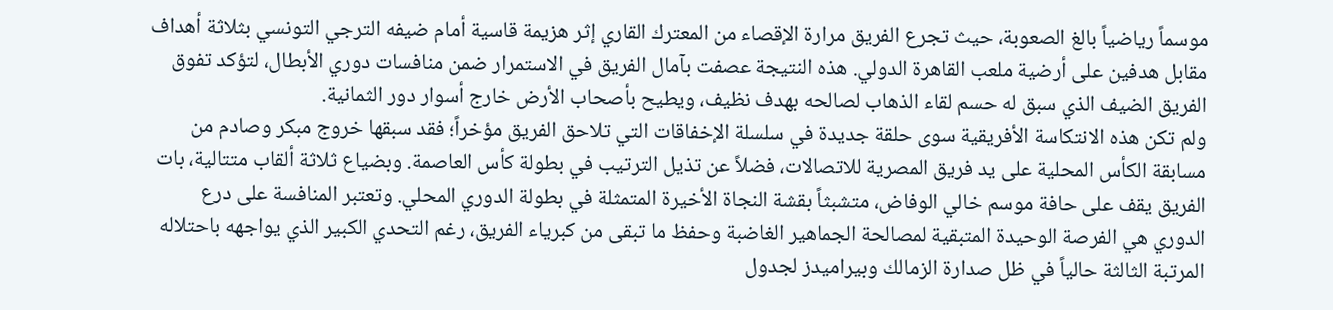موسماً رياضياً بالغ الصعوبة، حيث تجرع الفريق مرارة الإقصاء من المعترك القاري إثر هزيمة قاسية أمام ضيفه الترجي التونسي بثلاثة أهداف مقابل هدفين على أرضية ملعب القاهرة الدولي. هذه النتيجة عصفت بآمال الفريق في الاستمرار ضمن منافسات دوري الأبطال، لتؤكد تفوق الفريق الضيف الذي سبق له حسم لقاء الذهاب لصالحه بهدف نظيف، ويطيح بأصحاب الأرض خارج أسوار دور الثمانية.
ولم تكن هذه الانتكاسة الأفريقية سوى حلقة جديدة في سلسلة الإخفاقات التي تلاحق الفريق مؤخراً؛ فقد سبقها خروج مبكر وصادم من مسابقة الكأس المحلية على يد فريق المصرية للاتصالات، فضلاً عن تذيل الترتيب في بطولة كأس العاصمة. وبضياع ثلاثة ألقاب متتالية، بات الفريق يقف على حافة موسم خالي الوفاض، متشبثاً بقشة النجاة الأخيرة المتمثلة في بطولة الدوري المحلي. وتعتبر المنافسة على درع الدوري هي الفرصة الوحيدة المتبقية لمصالحة الجماهير الغاضبة وحفظ ما تبقى من كبرياء الفريق، رغم التحدي الكبير الذي يواجهه باحتلاله المرتبة الثالثة حالياً في ظل صدارة الزمالك وبيراميدز لجدول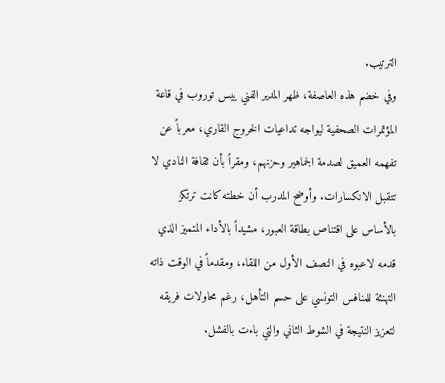الترتيب.
وفي خضم هذه العاصفة، ظهر المدير الفني ييس توروب في قاعة المؤتمرات الصحفية ليواجه تداعيات الخروج القاري، معرباً عن تفهمه العميق لصدمة الجماهير وحزنهم، ومقراً بأن ثقافة النادي لا تتقبل الانكسارات. وأوضح المدرب أن خطته كانت ترتكز بالأساس على اقتناص بطاقة العبور، مشيداً بالأداء المتميز الذي قدمه لاعبوه في النصف الأول من اللقاء، ومقدماً في الوقت ذاته التهنئة للمنافس التونسي على حسم التأهل، رغم محاولات فريقه لتعزيز النتيجة في الشوط الثاني والتي باءت بالفشل.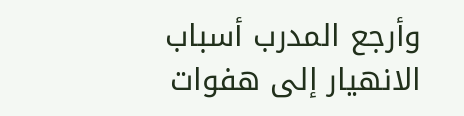وأرجع المدرب أسباب الانهيار إلى هفوات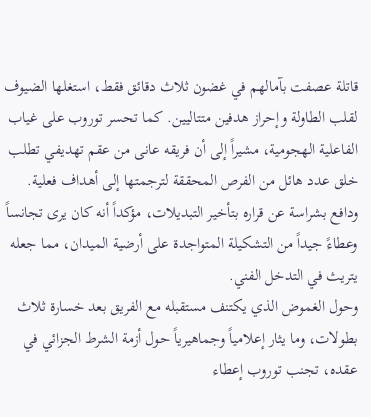قاتلة عصفت بآمالهم في غضون ثلاث دقائق فقط، استغلها الضيوف لقلب الطاولة وإحراز هدفين متتاليين. كما تحسر توروب على غياب الفاعلية الهجومية، مشيراً إلى أن فريقه عانى من عقم تهديفي تطلب خلق عدد هائل من الفرص المحققة لترجمتها إلى أهداف فعلية. ودافع بشراسة عن قراره بتأخير التبديلات، مؤكداً أنه كان يرى تجانساً وعطاءً جيداً من التشكيلة المتواجدة على أرضية الميدان، مما جعله يتريث في التدخل الفني.
وحول الغموض الذي يكتنف مستقبله مع الفريق بعد خسارة ثلاث بطولات، وما يثار إعلامياً وجماهيرياً حول أزمة الشرط الجزائي في عقده، تجنب توروب إعطاء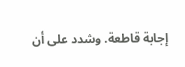إجابة قاطعة. وشدد على أن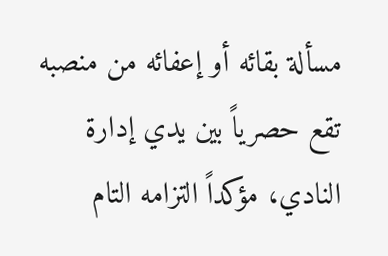مسألة بقائه أو إعفائه من منصبه تقع حصرياً بين يدي إدارة النادي، مؤكداً التزامه التام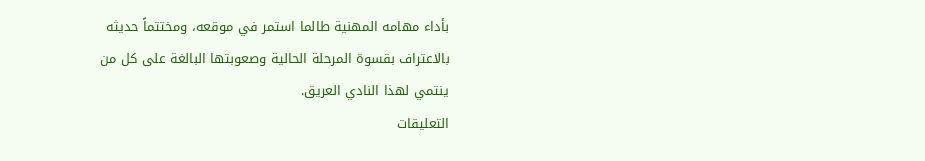بأداء مهامه المهنية طالما استمر في موقعه، ومختتماً حديثه بالاعتراف بقسوة المرحلة الحالية وصعوبتها البالغة على كل من ينتمي لهذا النادي العريق.
التعليقات